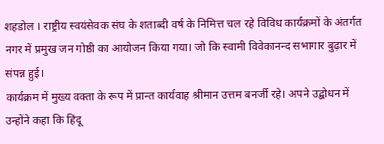शहडोल । राष्ट्रीय स्वयंसेवक संघ के शताब्दी वर्ष के निमित्त चल रहे विविध कार्यक्रमों के अंतर्गत नगर में प्रमुख जन गोष्ठी का आयोजन किया गया। जो कि स्वामी विवेकानन्द सभागार बुढ़ार में संपन्न हुई।
कार्यक्रम में मुख्य वक्ता के रूप में प्रान्त कार्यवाह श्रीमान उत्तम बनर्जी रहे। अपने उद्बोधन में उन्होंने कहा कि हिंदू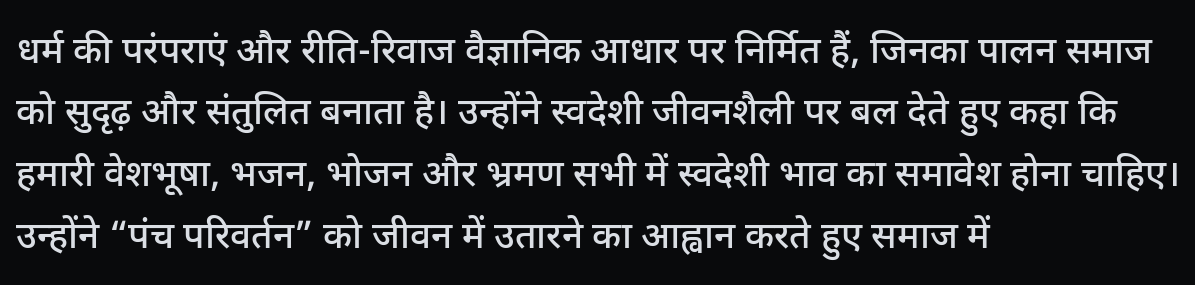धर्म की परंपराएं और रीति-रिवाज वैज्ञानिक आधार पर निर्मित हैं, जिनका पालन समाज को सुदृढ़ और संतुलित बनाता है। उन्होंने स्वदेशी जीवनशैली पर बल देते हुए कहा कि हमारी वेशभूषा, भजन, भोजन और भ्रमण सभी में स्वदेशी भाव का समावेश होना चाहिए।
उन्होंने “पंच परिवर्तन” को जीवन में उतारने का आह्वान करते हुए समाज में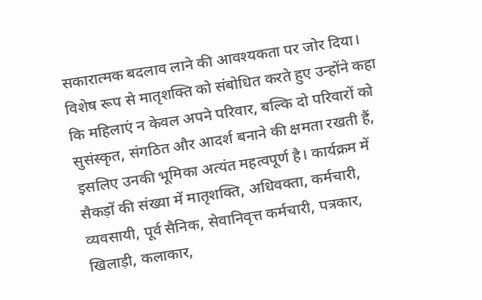सकारात्मक बदलाव लाने की आवश्यकता पर जोर दिया। विशेष रूप से मातृशक्ति को संबोधित करते हुए उन्होंने कहा कि महिलाएं न केवल अपने परिवार, बल्कि दो परिवारों को सुसंस्कृत, संगठित और आदर्श बनाने की क्षमता रखती हैं, इसलिए उनकी भूमिका अत्यंत महत्वपूर्ण है। कार्यक्रम में सैकड़ों की संख्या में मातृशक्ति, अधिवक्ता, कर्मचारी, व्यवसायी, पूर्व सैनिक, सेवानिवृत्त कर्मचारी, पत्रकार, खिलाड़ी, कलाकार,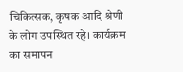चिकित्सक, कृषक आदि श्रेणी के लोग उपस्थित रहे। कार्यक्रम का समापन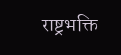राष्ट्रभक्ति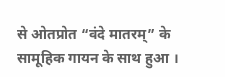से ओतप्रोत “वंदे मातरम्” के सामूहिक गायन के साथ हुआ ।